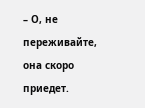– О, не переживайте, она скоро приедет.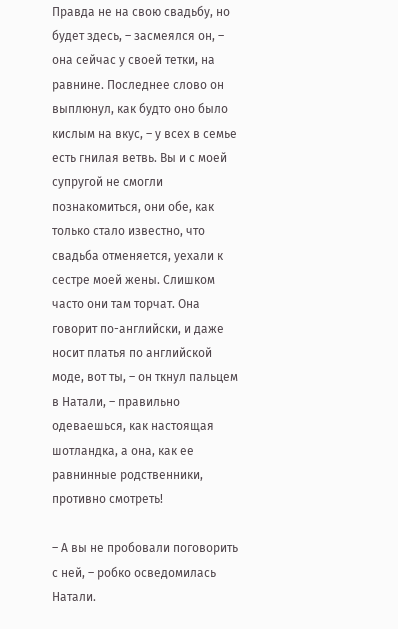Правда не на свою свадьбу, но будет здесь, – засмеялся он, – она сейчас у своей тетки, на равнине. Последнее слово он выплюнул, как будто оно было кислым на вкус, – у всех в семье есть гнилая ветвь. Вы и с моей супругой не смогли познакомиться, они обе, как только стало известно, что свадьба отменяется, уехали к сестре моей жены. Слишком часто они там торчат. Она говорит по-английски, и даже носит платья по английской моде, вот ты, – он ткнул пальцем в Натали, – правильно одеваешься, как настоящая шотландка, а она, как ее равнинные родственники, противно смотреть!

– А вы не пробовали поговорить с ней, – робко осведомилась Натали.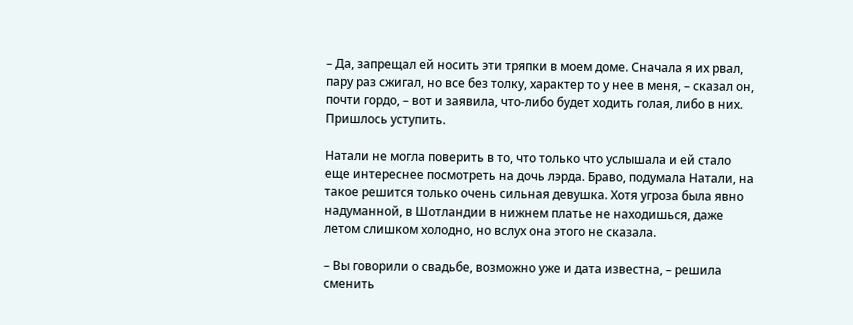– Да, запрещал ей носить эти тряпки в моем доме. Сначала я их рвал, пару раз сжигал, но все без толку, характер то у нее в меня, – сказал он, почти гордо, – вот и заявила, что-либо будет ходить голая, либо в них. Пришлось уступить.

Натали не могла поверить в то, что только что услышала и ей стало еще интереснее посмотреть на дочь лэрда. Браво, подумала Натали, на такое решится только очень сильная девушка. Хотя угроза была явно надуманной, в Шотландии в нижнем платье не находишься, даже летом слишком холодно, но вслух она этого не сказала.

– Вы говорили о свадьбе, возможно уже и дата известна, – решила сменить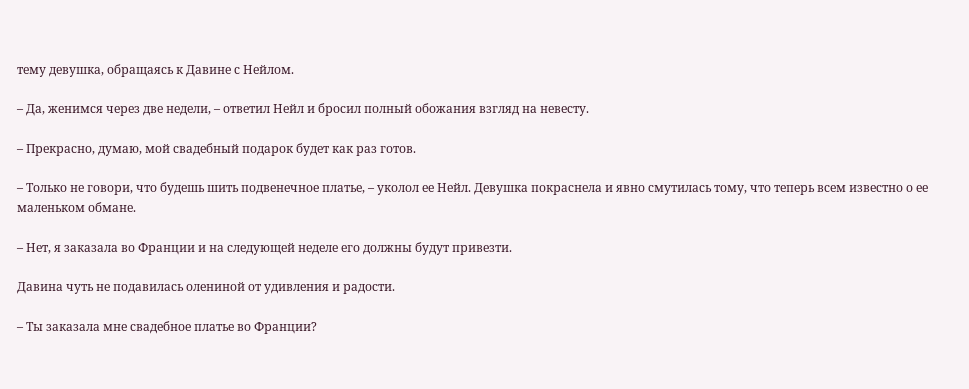тему девушка, обращаясь к Давине с Нейлом.

– Да, женимся через две недели, – ответил Нейл и бросил полный обожания взгляд на невесту.

– Прекрасно, думаю, мой свадебный подарок будет как раз готов.

– Только не говори, что будешь шить подвенечное платье, – уколол ее Нейл. Девушка покраснела и явно смутилась тому, что теперь всем известно о ее маленьком обмане.

– Нет, я заказала во Франции и на следующей неделе его должны будут привезти.

Давина чуть не подавилась олениной от удивления и радости.

– Ты заказала мне свадебное платье во Франции?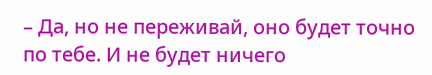– Да, но не переживай, оно будет точно по тебе. И не будет ничего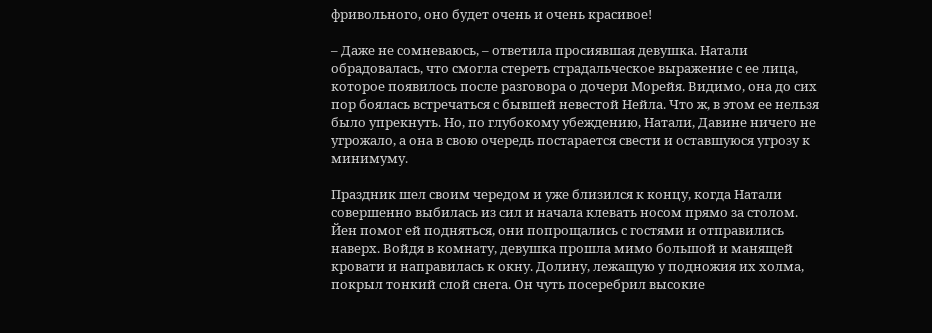фривольного, оно будет очень и очень красивое!

– Даже не сомневаюсь, – ответила просиявшая девушка. Натали обрадовалась, что смогла стереть страдальческое выражение с ее лица, которое появилось после разговора о дочери Морейя. Видимо, она до сих пор боялась встречаться с бывшей невестой Нейла. Что ж, в этом ее нельзя было упрекнуть. Но, по глубокому убеждению, Натали, Давине ничего не угрожало, а она в свою очередь постарается свести и оставшуюся угрозу к минимуму.

Праздник шел своим чередом и уже близился к концу, когда Натали совершенно выбилась из сил и начала клевать носом прямо за столом. Йен помог ей подняться, они попрощались с гостями и отправились наверх. Войдя в комнату, девушка прошла мимо большой и манящей кровати и направилась к окну. Долину, лежащую у подножия их холма, покрыл тонкий слой снега. Он чуть посеребрил высокие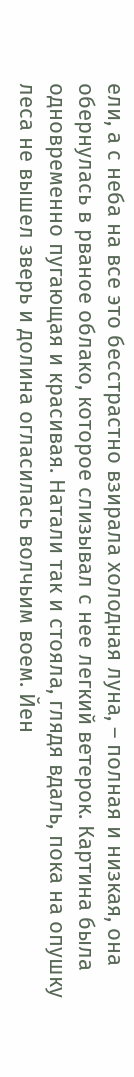ели, а с неба на все это бесстрастно взирала холодная луна, – полная и низкая, она обернулась в рваное облако, которое слизывал с нее легкий ветерок. Картина была одновременно пугающая и красивая. Натали так и стояла, глядя вдаль, пока на опушку леса не вышел зверь и долина огласилась волчьим воем. Йен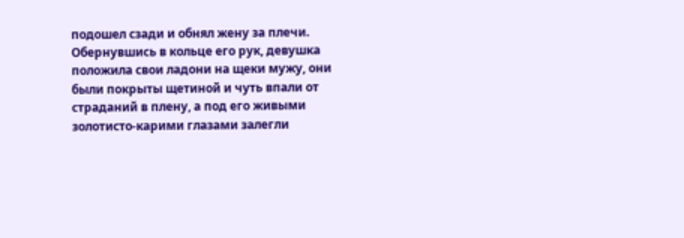подошел сзади и обнял жену за плечи. Обернувшись в кольце его рук, девушка положила свои ладони на щеки мужу, они были покрыты щетиной и чуть впали от страданий в плену, а под его живыми золотисто-карими глазами залегли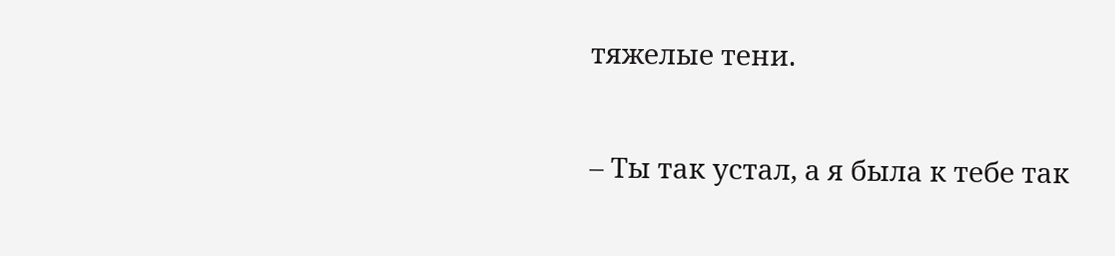тяжелые тени.

– Ты так устал, а я была к тебе так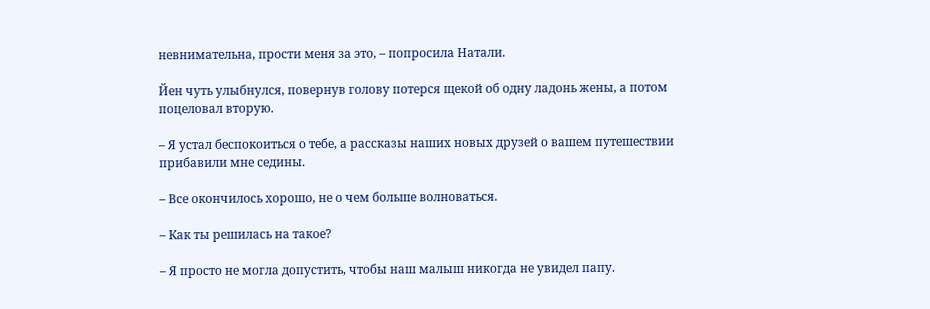невнимательна, прости меня за это, – попросила Натали.

Йен чуть улыбнулся, повернув голову потерся щекой об одну ладонь жены, а потом поцеловал вторую.

– Я устал беспокоиться о тебе, а рассказы наших новых друзей о вашем путешествии прибавили мне седины.

– Все окончилось хорошо, не о чем больше волноваться.

– Как ты решилась на такое?

– Я просто не могла допустить, чтобы наш малыш никогда не увидел папу.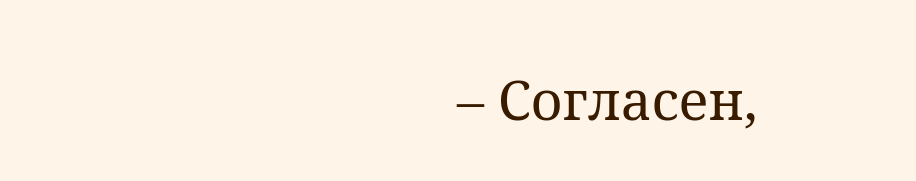– Согласен,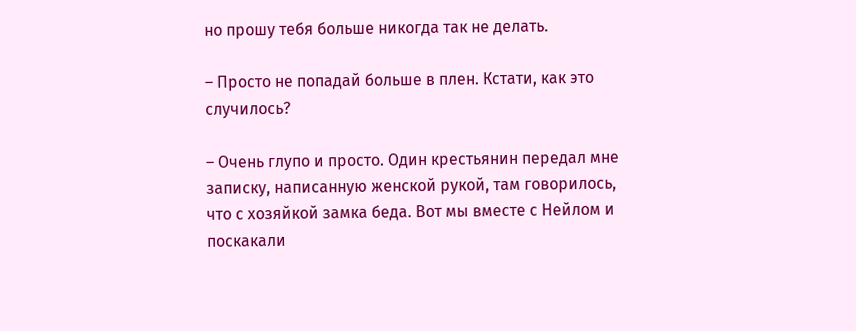но прошу тебя больше никогда так не делать.

– Просто не попадай больше в плен. Кстати, как это случилось?

– Очень глупо и просто. Один крестьянин передал мне записку, написанную женской рукой, там говорилось, что с хозяйкой замка беда. Вот мы вместе с Нейлом и поскакали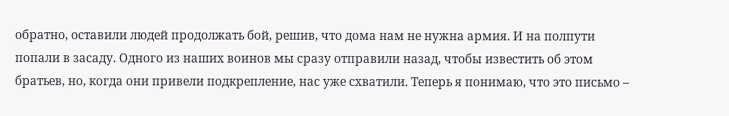обратно, оставили людей продолжать бой, решив, что дома нам не нужна армия. И на полпути попали в засаду. Одного из наших воинов мы сразу отправили назад, чтобы известить об этом братьев, но, когда они привели подкрепление, нас уже схватили. Теперь я понимаю, что это письмо –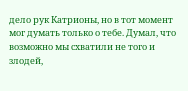дело рук Катрионы, но в тот момент мог думать только о тебе. Думал, что возможно мы схватили не того и злодей,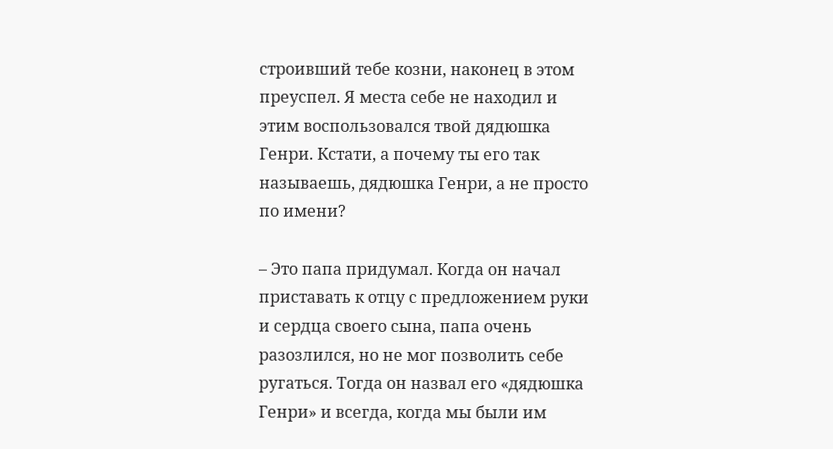строивший тебе козни, наконец в этом преуспел. Я места себе не находил и этим воспользовался твой дядюшка Генри. Кстати, а почему ты его так называешь, дядюшка Генри, а не просто по имени?

– Это папа придумал. Когда он начал приставать к отцу с предложением руки и сердца своего сына, папа очень разозлился, но не мог позволить себе ругаться. Тогда он назвал его «дядюшка Генри» и всегда, когда мы были им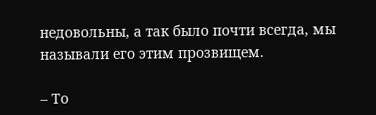недовольны, а так было почти всегда, мы называли его этим прозвищем.

– То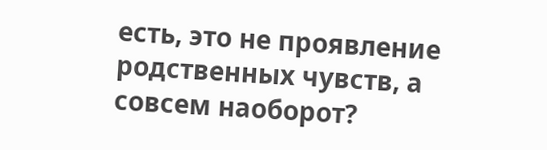есть, это не проявление родственных чувств, а совсем наоборот?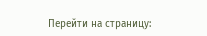Перейти на страницу: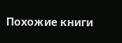Похожие книги